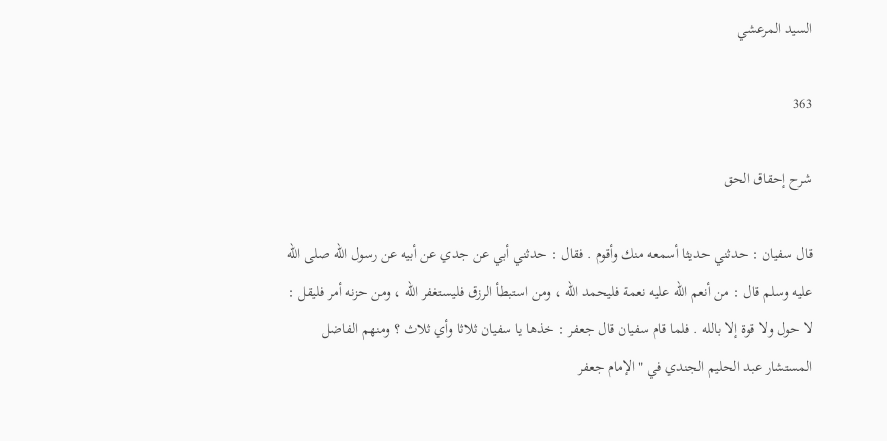السيد المرعشي

363

شرح إحقاق الحق

قال سفيان : حدثني حديثا أسمعه منك وأقوم . فقال : حدثني أبي عن جدي عن أبيه عن رسول الله صلى الله عليه وسلم قال : من أنعم الله عليه نعمة فليحمد الله ، ومن استبطأ الرزق فليستغفر الله ، ومن حزنه أمر فليقل : لا حول ولا قوة إلا بالله . فلما قام سفيان قال جعفر : خذها يا سفيان ثلاثا وأي ثلاث ؟ ومنهم الفاضل المستشار عبد الحليم الجندي في " الإمام جعفر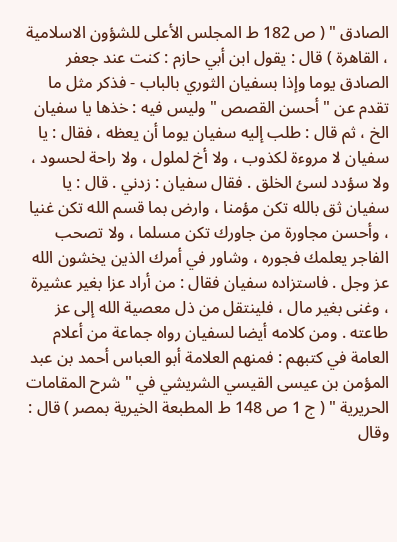الصادق " ( ص 182 ط المجلس الأعلى للشؤون الاسلامية ، القاهرة ) قال : يقول ابن أبي حازم : كنت عند جعفر الصادق يوما وإذا بسفيان الثوري بالباب - فذكر مثل ما تقدم عن " أحسن القصص " وليس فيه : خذها يا سفيان الخ ، ثم قال : طلب إليه سفيان يوما أن يعظه ، فقال : يا سفيان لا مروءة لكذوب ، ولا أخ لملول ، ولا راحة لحسود ، ولا سؤدد لسئ الخلق . فقال سفيان : زدني . قال : يا سفيان ثق بالله تكن مؤمنا ، وارض بما قسم الله تكن غنيا ، وأحسن مجاورة من جاورك تكن مسلما ، ولا تصحب الفاجر يعلمك فجوره ، وشاور في أمرك الذين يخشون الله عز وجل . فاستزاده سفيان فقال : من أراد عزا بغير عشيرة ، وغنى بغير مال ، فلينتقل من ذل معصية الله إلى عز طاعته . ومن كلامه أيضا لسفيان رواه جماعة من أعلام العامة في كتبهم : فمنهم العلامة أبو العباس أحمد بن عبد المؤمن بن عيسى القيسي الشريشي في " شرح المقامات الحريرية " ( ج 1 ص 148 ط المطبعة الخيرية بمصر ) قال : وقال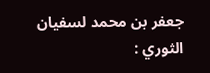جعفر بن محمد لسفيان الثوري :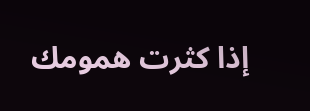إذا كثرت همومك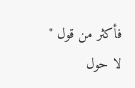فأكثر من قول " لا حول